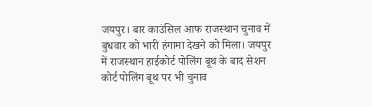जयपुर। बार काउंसिल आफ राजस्थान चुनाव में बुधवार को भारी हंगामा देखने को मिला। जयपुर में राजस्थान हाईकोर्ट पोलिंग बूथ के बाद सेशन कोर्ट पोलिंग बूथ पर भी चुनाव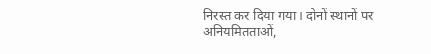निरस्त कर दिया गया। दोनों स्थानों पर अनियमितताओं,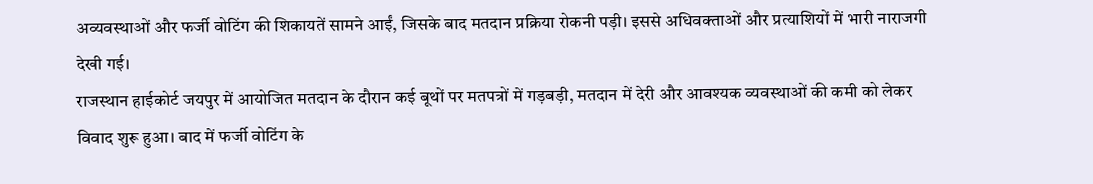अव्यवस्थाओं और फर्जी वोटिंग की शिकायतें सामने आईं, जिसके बाद मतदान प्रक्रिया रोकनी पड़ी। इससे अधिवक्ताओं और प्रत्याशियों में भारी नाराजगी देखी गई।
राजस्थान हाईकोर्ट जयपुर में आयोजित मतदान के दौरान कई बूथों पर मतपत्रों में गड़बड़ी, मतदान में देरी और आवश्यक व्यवस्थाओं की कमी को लेकर विवाद शुरू हुआ। बाद में फर्जी वोटिंग के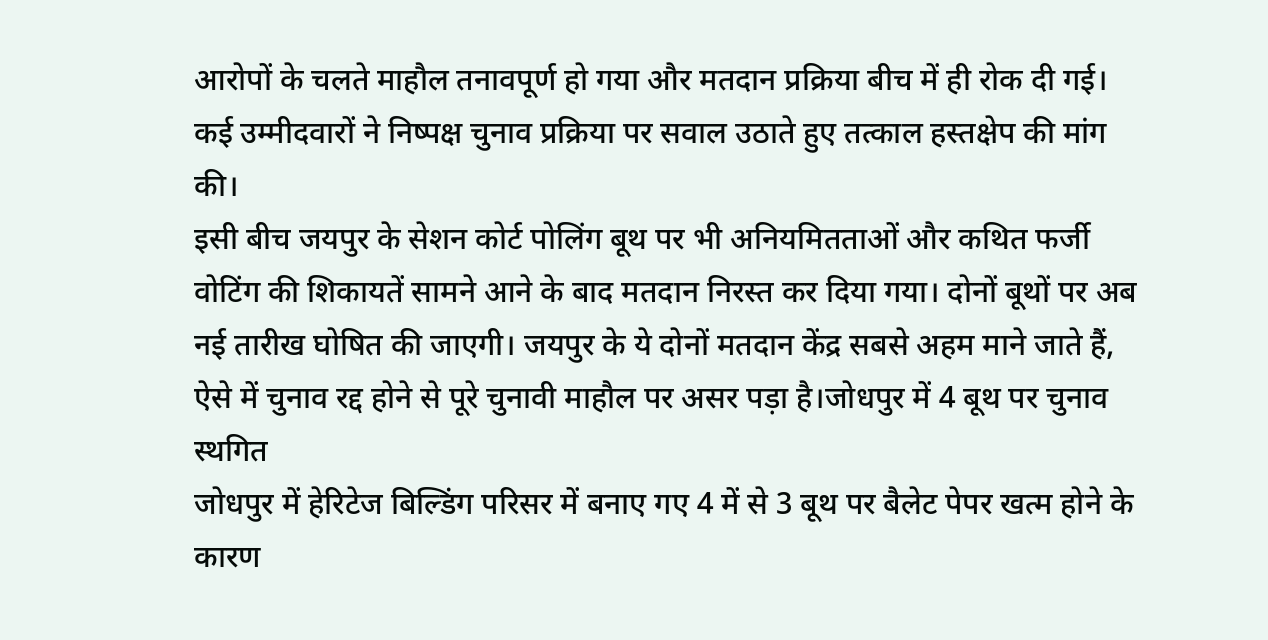आरोपों के चलते माहौल तनावपूर्ण हो गया और मतदान प्रक्रिया बीच में ही रोक दी गई। कई उम्मीदवारों ने निष्पक्ष चुनाव प्रक्रिया पर सवाल उठाते हुए तत्काल हस्तक्षेप की मांग की।
इसी बीच जयपुर के सेशन कोर्ट पोलिंग बूथ पर भी अनियमितताओं और कथित फर्जी वोटिंग की शिकायतें सामने आने के बाद मतदान निरस्त कर दिया गया। दोनों बूथों पर अब नई तारीख घोषित की जाएगी। जयपुर के ये दोनों मतदान केंद्र सबसे अहम माने जाते हैं, ऐसे में चुनाव रद्द होने से पूरे चुनावी माहौल पर असर पड़ा है।जोधपुर में 4 बूथ पर चुनाव स्थगित
जोधपुर में हेरिटेज बिल्डिंग परिसर में बनाए गए 4 में से 3 बूथ पर बैलेट पेपर खत्म होने के कारण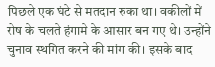पिछले एक घंटे से मतदान रुका था। वकीलों में रोष के चलते हंगामे के आसार बन गए थे। उन्होंने चुनाव स्थगित करने की मांग की। इसके बाद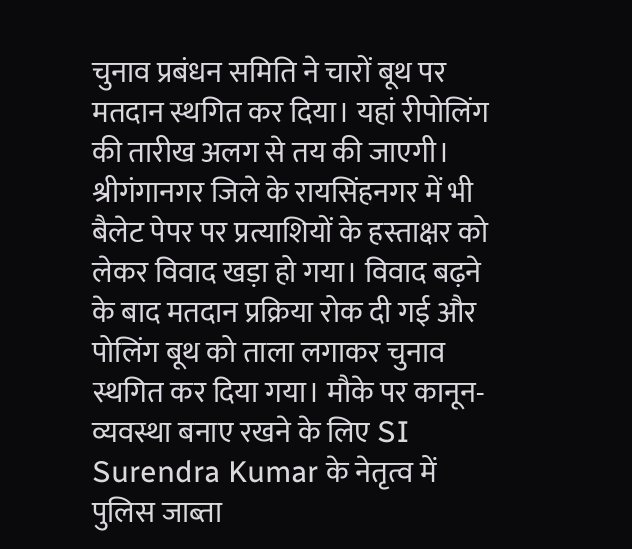चुनाव प्रबंधन समिति ने चारों बूथ पर मतदान स्थगित कर दिया। यहां रीपोलिंग की तारीख अलग से तय की जाएगी।
श्रीगंगानगर जिले के रायसिंहनगर में भी बैलेट पेपर पर प्रत्याशियों के हस्ताक्षर को लेकर विवाद खड़ा हो गया। विवाद बढ़ने के बाद मतदान प्रक्रिया रोक दी गई और पोलिंग बूथ को ताला लगाकर चुनाव स्थगित कर दिया गया। मौके पर कानून-व्यवस्था बनाए रखने के लिए SI Surendra Kumar के नेतृत्व में पुलिस जाब्ता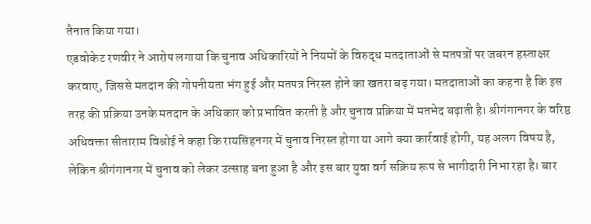तैनात किया गया।
एडवोकेट रणवीर ने आरोप लगाया कि चुनाव अधिकारियों ने नियमों के विरुद्ध मतदाताओं से मतपत्रों पर जबरन हस्ताक्षर करवाए, जिससे मतदान की गोपनीयता भंग हुई और मतपत्र निरस्त होने का खतरा बढ़ गया। मतदाताओं का कहना है कि इस तरह की प्रक्रिया उनके मतदान के अधिकार को प्रभावित करती है और चुनाव प्रक्रिया में मतभेद बढ़ाती है। श्रीगंगानगर के वरिष्ठ अधिवक्ता सीताराम विश्नोई ने कहा कि रायसिंहनगर में चुनाव निरस्त होगा या आगे क्या कार्रवाई होगी, यह अलग विषय है, लेकिन श्रीगंगानगर में चुनाव को लेकर उत्साह बना हुआ है और इस बार युवा वर्ग सक्रिय रूप से भागीदारी निभा रहा है। बार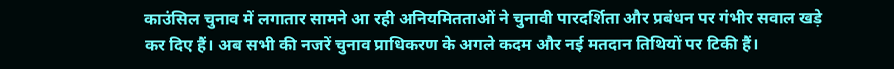काउंसिल चुनाव में लगातार सामने आ रही अनियमितताओं ने चुनावी पारदर्शिता और प्रबंधन पर गंभीर सवाल खड़े कर दिए हैं। अब सभी की नजरें चुनाव प्राधिकरण के अगले कदम और नई मतदान तिथियों पर टिकी हैं।